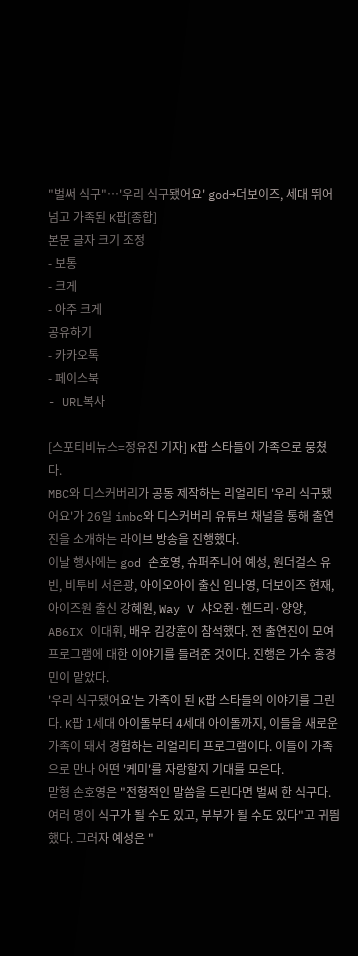"벌써 식구"…'우리 식구됐어요' god→더보이즈, 세대 뛰어넘고 가족된 K팝[종합]
본문 글자 크기 조정
- 보통
- 크게
- 아주 크게
공유하기
- 카카오톡
- 페이스북
- URL복사

[스포티비뉴스=정유진 기자] K팝 스타들이 가족으로 뭉쳤다.
MBC와 디스커버리가 공동 제작하는 리얼리티 '우리 식구됐어요'가 26일 imbc와 디스커버리 유튜브 채널을 통해 출연진을 소개하는 라이브 방송을 진행했다.
이날 행사에는 god 손호영, 슈퍼주니어 예성, 원더걸스 유빈, 비투비 서은광, 아이오아이 출신 임나영, 더보이즈 현재, 아이즈원 출신 강혜원, Way V 샤오쥔·헨드리·양양, AB6IX 이대휘, 배우 김강훈이 참석했다. 전 출연진이 모여 프로그램에 대한 이야기를 들려준 것이다. 진행은 가수 홍경민이 맡았다.
'우리 식구됐어요'는 가족이 된 K팝 스타들의 이야기를 그린다. K팝 1세대 아이돌부터 4세대 아이돌까지, 이들을 새로운 가족이 돼서 경험하는 리얼리티 프로그램이다. 이들이 가족으로 만나 어떤 '케미'를 자랑할지 기대를 모은다.
맏형 손호영은 "전형적인 말씀을 드린다면 벌써 한 식구다. 여러 명이 식구가 될 수도 있고, 부부가 될 수도 있다"고 귀띔했다. 그러자 예성은 "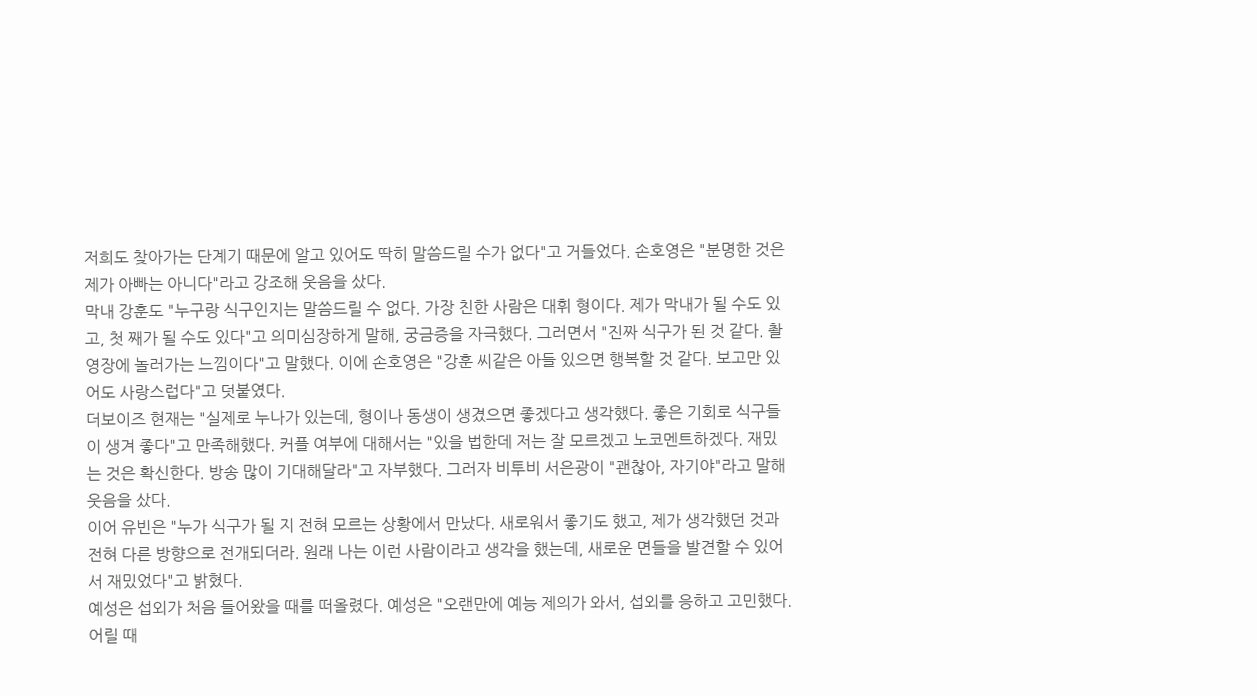저희도 찾아가는 단계기 때문에 알고 있어도 딱히 말씀드릴 수가 없다"고 거들었다. 손호영은 "분명한 것은 제가 아빠는 아니다"라고 강조해 웃음을 샀다.
막내 강훈도 "누구랑 식구인지는 말씀드릴 수 없다. 가장 친한 사람은 대휘 형이다. 제가 막내가 될 수도 있고, 첫 째가 될 수도 있다"고 의미심장하게 말해, 궁금증을 자극했다. 그러면서 "진짜 식구가 된 것 같다. 촬영장에 놀러가는 느낌이다"고 말했다. 이에 손호영은 "강훈 씨같은 아들 있으면 행복할 것 같다. 보고만 있어도 사랑스럽다"고 덧붙였다.
더보이즈 현재는 "실제로 누나가 있는데, 형이나 동생이 생겼으면 좋겠다고 생각했다. 좋은 기회로 식구들이 생겨 좋다"고 만족해했다. 커플 여부에 대해서는 "있을 법한데 저는 잘 모르겠고 노코멘트하겠다. 재밌는 것은 확신한다. 방송 많이 기대해달라"고 자부했다. 그러자 비투비 서은광이 "괜찮아, 자기야"라고 말해 웃음을 샀다.
이어 유빈은 "누가 식구가 될 지 전혀 모르는 상황에서 만났다. 새로워서 좋기도 했고, 제가 생각했던 것과 전혀 다른 방향으로 전개되더라. 원래 나는 이런 사람이라고 생각을 했는데, 새로운 면들을 발견할 수 있어서 재밌었다"고 밝혔다.
예성은 섭외가 처음 들어왔을 때를 떠올렸다. 예성은 "오랜만에 예능 제의가 와서, 섭외를 응하고 고민했다. 어릴 때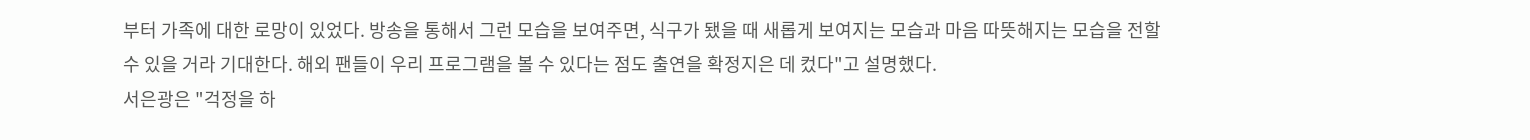부터 가족에 대한 로망이 있었다. 방송을 통해서 그런 모습을 보여주면, 식구가 됐을 때 새롭게 보여지는 모습과 마음 따뜻해지는 모습을 전할 수 있을 거라 기대한다. 해외 팬들이 우리 프로그램을 볼 수 있다는 점도 출연을 확정지은 데 컸다"고 설명했다.
서은광은 "걱정을 하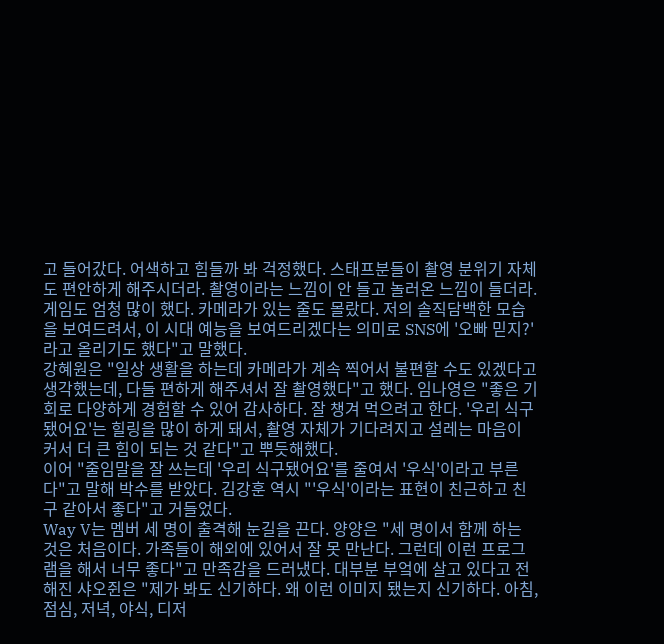고 들어갔다. 어색하고 힘들까 봐 걱정했다. 스태프분들이 촬영 분위기 자체도 편안하게 해주시더라. 촬영이라는 느낌이 안 들고 놀러온 느낌이 들더라. 게임도 엄청 많이 했다. 카메라가 있는 줄도 몰랐다. 저의 솔직담백한 모습을 보여드려서, 이 시대 예능을 보여드리겠다는 의미로 SNS에 '오빠 믿지?'라고 올리기도 했다"고 말했다.
강혜원은 "일상 생활을 하는데 카메라가 계속 찍어서 불편할 수도 있겠다고 생각했는데, 다들 편하게 해주셔서 잘 촬영했다"고 했다. 임나영은 "좋은 기회로 다양하게 경험할 수 있어 감사하다. 잘 챙겨 먹으려고 한다. '우리 식구됐어요'는 힐링을 많이 하게 돼서, 촬영 자체가 기다려지고 설레는 마음이 커서 더 큰 힘이 되는 것 같다"고 뿌듯해했다.
이어 "줄임말을 잘 쓰는데 '우리 식구됐어요'를 줄여서 '우식'이라고 부른다"고 말해 박수를 받았다. 김강훈 역시 "'우식'이라는 표현이 친근하고 친구 같아서 좋다"고 거들었다.
Way V는 멤버 세 명이 출격해 눈길을 끈다. 양양은 "세 명이서 함께 하는 것은 처음이다. 가족들이 해외에 있어서 잘 못 만난다. 그런데 이런 프로그램을 해서 너무 좋다"고 만족감을 드러냈다. 대부분 부엌에 살고 있다고 전해진 샤오쥔은 "제가 봐도 신기하다. 왜 이런 이미지 됐는지 신기하다. 아침, 점심, 저녁, 야식, 디저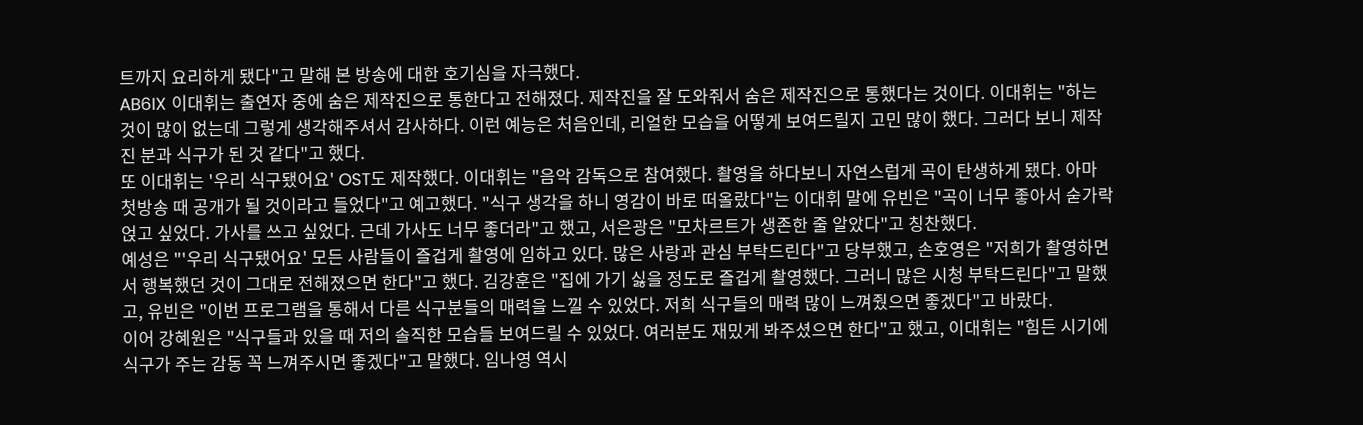트까지 요리하게 됐다"고 말해 본 방송에 대한 호기심을 자극했다.
AB6IX 이대휘는 출연자 중에 숨은 제작진으로 통한다고 전해졌다. 제작진을 잘 도와줘서 숨은 제작진으로 통했다는 것이다. 이대휘는 "하는 것이 많이 없는데 그렇게 생각해주셔서 감사하다. 이런 예능은 처음인데, 리얼한 모습을 어떻게 보여드릴지 고민 많이 했다. 그러다 보니 제작진 분과 식구가 된 것 같다"고 했다.
또 이대휘는 '우리 식구됐어요' OST도 제작했다. 이대휘는 "음악 감독으로 참여했다. 촬영을 하다보니 자연스럽게 곡이 탄생하게 됐다. 아마 첫방송 때 공개가 될 것이라고 들었다"고 예고했다. "식구 생각을 하니 영감이 바로 떠올랐다"는 이대휘 말에 유빈은 "곡이 너무 좋아서 숟가락 얹고 싶었다. 가사를 쓰고 싶었다. 근데 가사도 너무 좋더라"고 했고, 서은광은 "모차르트가 생존한 줄 알았다"고 칭찬했다.
예성은 "'우리 식구됐어요' 모든 사람들이 즐겁게 촬영에 임하고 있다. 많은 사랑과 관심 부탁드린다"고 당부했고, 손호영은 "저희가 촬영하면서 행복했던 것이 그대로 전해졌으면 한다"고 했다. 김강훈은 "집에 가기 싫을 정도로 즐겁게 촬영했다. 그러니 많은 시청 부탁드린다"고 말했고, 유빈은 "이번 프로그램을 통해서 다른 식구분들의 매력을 느낄 수 있었다. 저희 식구들의 매력 많이 느껴줬으면 좋겠다"고 바랐다.
이어 강혜원은 "식구들과 있을 때 저의 솔직한 모습들 보여드릴 수 있었다. 여러분도 재밌게 봐주셨으면 한다"고 했고, 이대휘는 "힘든 시기에 식구가 주는 감동 꼭 느껴주시면 좋겠다"고 말했다. 임나영 역시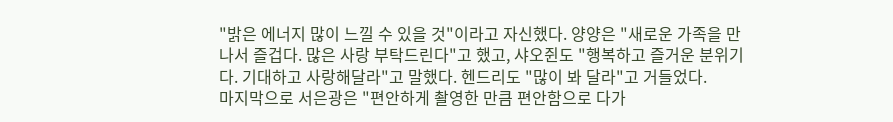"밝은 에너지 많이 느낄 수 있을 것"이라고 자신했다. 양양은 "새로운 가족을 만나서 즐겁다. 많은 사랑 부탁드린다"고 했고, 샤오쥔도 "행복하고 즐거운 분위기다. 기대하고 사랑해달라"고 말했다. 헨드리도 "많이 봐 달라"고 거들었다.
마지막으로 서은광은 "편안하게 촬영한 만큼 편안함으로 다가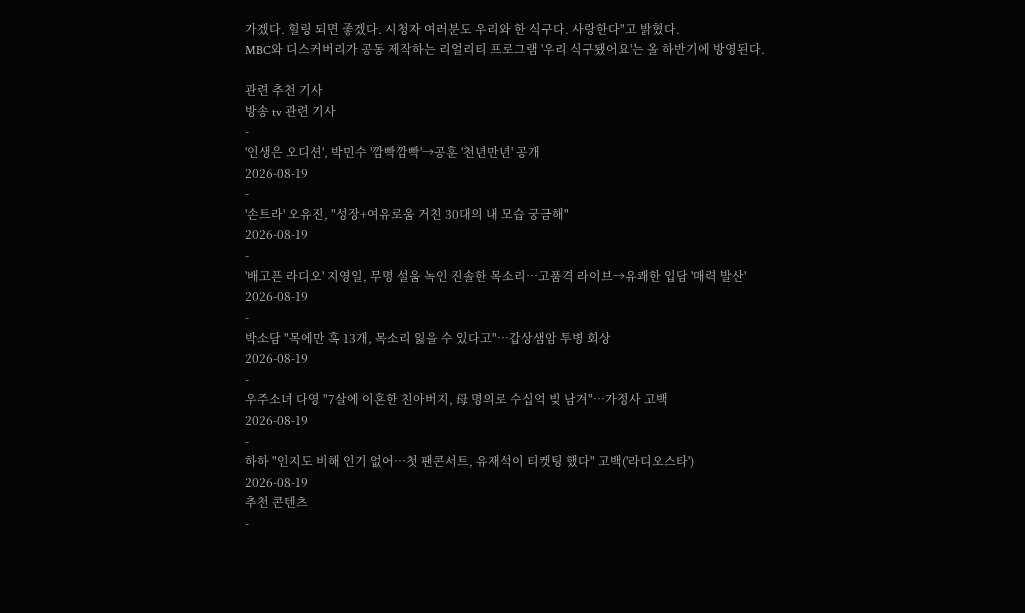가겠다. 힐링 되면 좋겠다. 시청자 여러분도 우리와 한 식구다. 사랑한다"고 밝혔다.
MBC와 디스커버리가 공동 제작하는 리얼리티 프로그램 '우리 식구됐어요'는 올 하반기에 방영된다.

관련 추천 기사
방송 tv 관련 기사
-
'인생은 오디션', 박민수 '깜빡깜빡'→공훈 '천년만년' 공개
2026-08-19
-
'손트라' 오유진, "성장+여유로움 거친 30대의 내 모습 궁금해"
2026-08-19
-
'배고픈 라디오' 지영일, 무명 설움 녹인 진솔한 목소리…고품격 라이브→유쾌한 입담 '매력 발산'
2026-08-19
-
박소담 "목에만 혹 13개, 목소리 잃을 수 있다고"…갑상샘암 투병 회상
2026-08-19
-
우주소녀 다영 "7살에 이혼한 친아버지, 母 명의로 수십억 빚 남겨"…가정사 고백
2026-08-19
-
하하 "인지도 비해 인기 없어…첫 팬콘서트, 유재석이 티켓팅 했다" 고백('라디오스타')
2026-08-19
추천 콘텐츠
-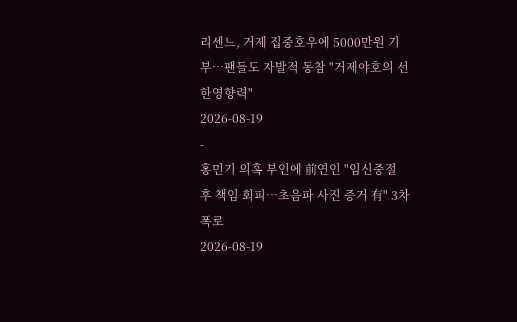리센느, 거제 집중호우에 5000만원 기부…팬들도 자발적 동참 "거제야호의 선한영향력"
2026-08-19
-
홍민기 의혹 부인에 前연인 "임신중절 후 책임 회피…초음파 사진 증거 有" 3차 폭로
2026-08-19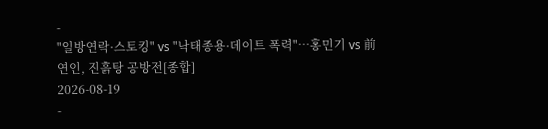-
"일방연락·스토킹" vs "낙태종용·데이트 폭력"…홍민기 vs 前연인, 진흙탕 공방전[종합]
2026-08-19
-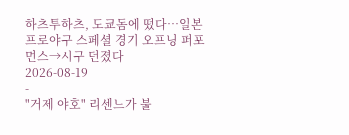하츠투하츠, 도쿄돔에 떴다…일본 프로야구 스페셜 경기 오프닝 퍼포먼스→시구 던졌다
2026-08-19
-
"거제 야호" 리센느가 불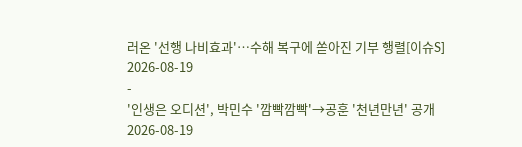러온 '선행 나비효과'…수해 복구에 쏟아진 기부 행렬[이슈S]
2026-08-19
-
'인생은 오디션', 박민수 '깜빡깜빡'→공훈 '천년만년' 공개
2026-08-19